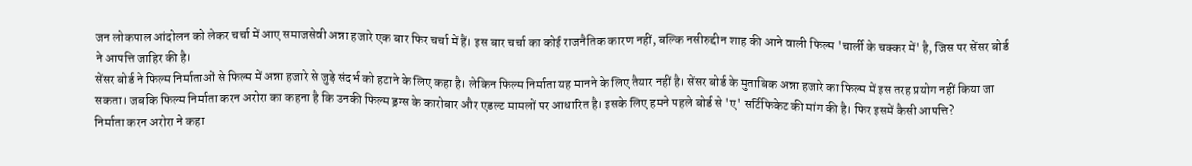जन लोकपाल आंदोलन को लेकर चर्चा में आए समाजसेवी अन्ना हजारे एक बार फिर चर्चा में हैं। इस बार चर्चा का कोई राजनैतिक कारण नहीं, बल्कि नसीरुद्दीन शाह की आने वाली फिल्म 'चार्ली के चक्कर में' है, जिस पर सेंसर बोर्ड ने आपत्ति जाहिर की है।
सेंसर बोर्ड ने फिल्म निर्माताओं से फिल्म में अन्ना हजारे से जुड़े संदर्भ को हटाने के लिए कहा है। लेकिन फिल्म निर्माता यह मानने के लिए तैयार नहीं है। सेंसर बोर्ड के मुताबिक अन्ना हजारे का फिल्म में इस तरह प्रयोग नहीं किया जा सकता। जबकि फिल्म निर्माता करन अरोरा का कहना है कि उनकी फिल्म ड्रग्स के कारोबार और एडल्ट मामलों पर आधारित है। इसके लिए हमने पहले बोर्ड से 'ए' सर्टिफिकेट की मांग की है। फिर इसमें कैसी आपत्ति?
निर्माता करन अरोरा ने कहा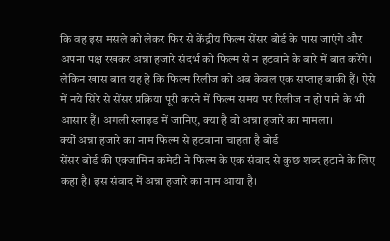कि वह इस मसले को लेकर फिर से केंद्रीय फिल्म सेंसर बोर्ड के पास जाएंगे और अपना पक्ष रखकर अन्ना हजारे संदर्भ को फिल्म से न हटवाने के बारे में बात करेंगे। लेकिन खास बात यह हे कि फिल्म रिलीज को अब केवल एक सप्ताह बाकी हैं। ऐसे में नये सिरे से सेंसर प्रक्रिया पूरी करने में फिल्म समय पर रिलीज न हो पाने के भी आसार हैं। अगली स्लाइड में जानिए, क्या है वो अन्ना हजारे का मामला।
क्यों अन्ना हजारे का नाम फिल्म से हटवाना चाहता है बोर्ड
सेंसर बोर्ड की एक्जामिन कमेटी ने फिल्म के एक संवाद से कुछ शब्द हटाने के लिए कहा है। इस संवाद में अन्ना हजारे का नाम आया है।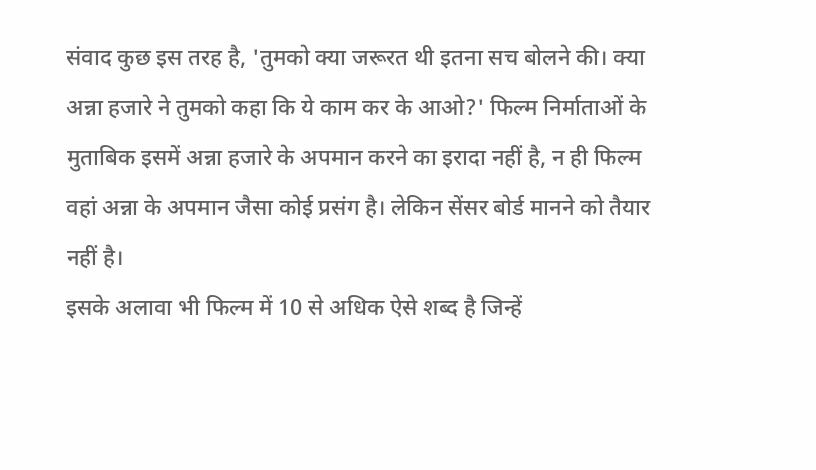संवाद कुछ इस तरह है, 'तुमको क्या जरूरत थी इतना सच बोलने की। क्या अन्ना हजारे ने तुमको कहा कि ये काम कर के आओ?' फिल्म निर्माताओं के मुताबिक इसमें अन्ना हजारे के अपमान करने का इरादा नहीं है, न ही फिल्म वहां अन्ना के अपमान जैसा कोई प्रसंग है। लेकिन सेंसर बोर्ड मानने को तैयार नहीं है।
इसके अलावा भी फिल्म में 10 से अधिक ऐसे शब्द है जिन्हें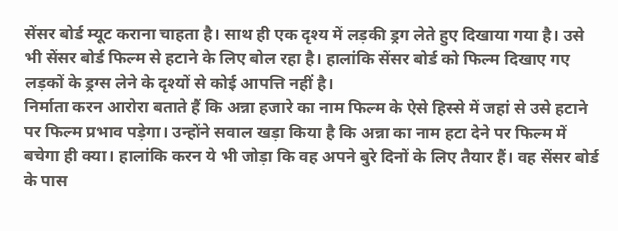सेंसर बोर्ड म्यूट कराना चाहता है। साथ ही एक दृश्य में लड़की ड्रग लेते हुए दिखाया गया है। उसे भी सेंसर बोर्ड फिल्म से हटाने के लिए बोल रहा है। हालांकि सेंसर बोर्ड को फिल्म दिखाए गए लड़कों के ड्रग्स लेने के दृश्यों से कोई आपत्ति नहीं है।
निर्माता करन आरोरा बताते हैं कि अन्ना हजारे का नाम फिल्म के ऐसे हिस्से में जहां से उसे हटाने पर फिल्म प्रभाव पड़ेगा। उन्होंने सवाल खड़ा किया है कि अन्ना का नाम हटा देने पर फिल्म में बचेगा ही क्या। हालांकि करन ये भी जोड़ा कि वह अपने बुरे दिनों के लिए तैयार हैं। वह सेंसर बोर्ड के पास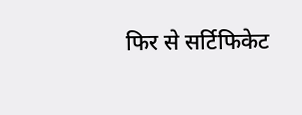फिर से सर्टिफिकेट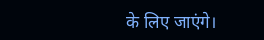के लिए जाएंगे।